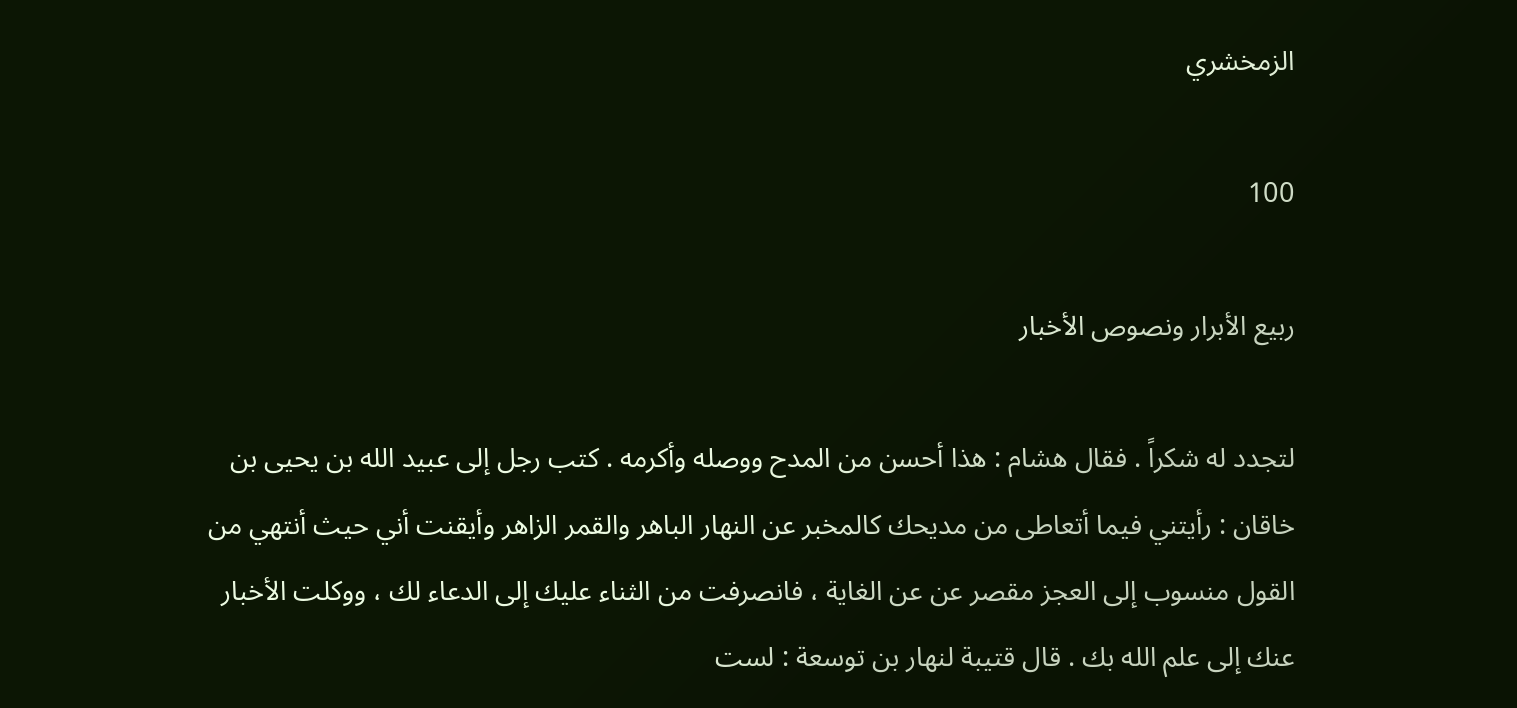الزمخشري

100

ربيع الأبرار ونصوص الأخبار

لتجدد له شكراً . فقال هشام : هذا أحسن من المدح ووصله وأكرمه . كتب رجل إلى عبيد الله بن يحيى بن خاقان : رأيتني فيما أتعاطى من مديحك كالمخبر عن النهار الباهر والقمر الزاهر وأيقنت أني حيث أنتهي من القول منسوب إلى العجز مقصر عن عن الغاية ، فانصرفت من الثناء عليك إلى الدعاء لك ، ووكلت الأخبار عنك إلى علم الله بك . قال قتيبة لنهار بن توسعة : لست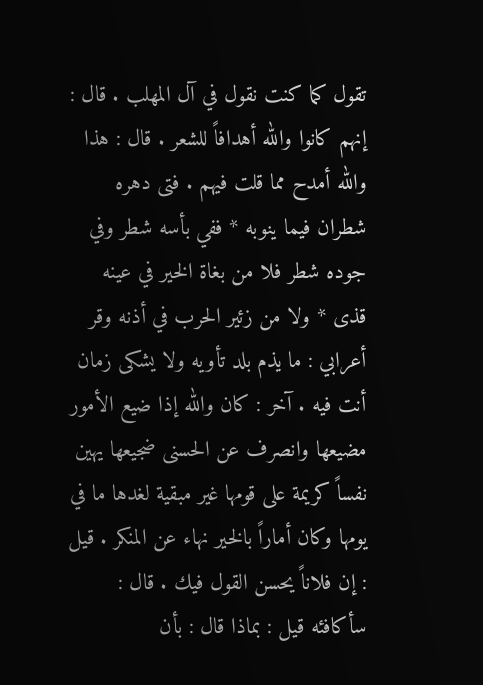تقول كما كنت نقول في آل المهلب . قال : إنهم كانوا والله أهدافاً للشعر . قال : هذا والله أمدح مما قلت فيهم . فتى دهره شطران فيما ينوبه * ففي بأسه شطر وفي جوده شطر فلا من بغاة الخير في عينه قذى * ولا من زئير الحرب في أذنه وقر أعرابي : ما يذم بلد تأويه ولا يشكى زمان أنت فيه . آخر : كان والله إذا ضيع الأمور مضيعها وانصرف عن الحسنى ضجيعها يهين نفساً كريمة على قومها غير مبقية لغدها ما في يومها وكان أماراً بالخير نهاء عن المنكر . قيل : إن فلاناً يحسن القول فيك . قال : سأكافئه قيل : بماذا قال : بأن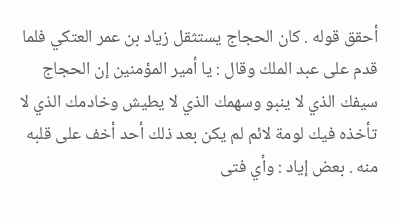أحقق قوله . كان الحجاج يستثقل زياد بن عمر العتكي فلما قدم على عبد الملك وقال : يا أمير المؤمنين إن الحجاج سيفك الذي لا ينبو وسهمك الذي لا يطيش وخادمك الذي لا تأخذه فيك لومة لائم لم يكن بعد ذلك أحد أخف على قلبه منه . بعض إياد : وأي فتى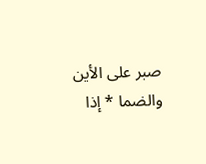صبر على الأين والضما * إذا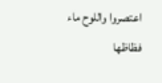اعتصروا واللوح ماء فظاظها